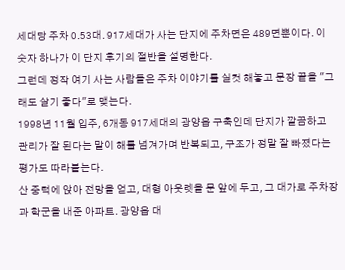세대당 주차 0.53대. 917세대가 사는 단지에 주차면은 489면뿐이다. 이 숫자 하나가 이 단지 후기의 절반을 설명한다.
그런데 정작 여기 사는 사람들은 주차 이야기를 실컷 해놓고 문장 끝을 "그래도 살기 좋다"로 맺는다.
1998년 11월 입주, 6개동 917세대의 광양읍 구축인데 단지가 깔끔하고 관리가 잘 된다는 말이 해를 넘겨가며 반복되고, 구조가 정말 잘 빠졌다는 평가도 따라붙는다.
산 중턱에 앉아 전망을 얻고, 대형 아웃렛을 문 앞에 두고, 그 대가로 주차장과 학군을 내준 아파트. 광양읍 대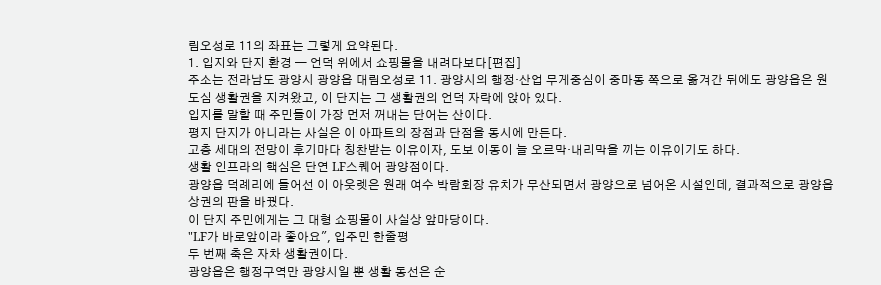림오성로 11의 좌표는 그렇게 요약된다.
1. 입지와 단지 환경 — 언덕 위에서 쇼핑몰을 내려다보다[편집]
주소는 전라남도 광양시 광양읍 대림오성로 11. 광양시의 행정·산업 무게중심이 중마동 쪽으로 옮겨간 뒤에도 광양읍은 원도심 생활권을 지켜왔고, 이 단지는 그 생활권의 언덕 자락에 앉아 있다.
입지를 말할 때 주민들이 가장 먼저 꺼내는 단어는 산이다.
평지 단지가 아니라는 사실은 이 아파트의 장점과 단점을 동시에 만든다.
고층 세대의 전망이 후기마다 칭찬받는 이유이자, 도보 이동이 늘 오르막·내리막을 끼는 이유이기도 하다.
생활 인프라의 핵심은 단연 LF스퀘어 광양점이다.
광양읍 덕례리에 들어선 이 아웃렛은 원래 여수 박람회장 유치가 무산되면서 광양으로 넘어온 시설인데, 결과적으로 광양읍 상권의 판을 바꿨다.
이 단지 주민에게는 그 대형 쇼핑몰이 사실상 앞마당이다.
"LF가 바로앞이라 좋아요", 입주민 한줄평
두 번째 축은 자차 생활권이다.
광양읍은 행정구역만 광양시일 뿐 생활 동선은 순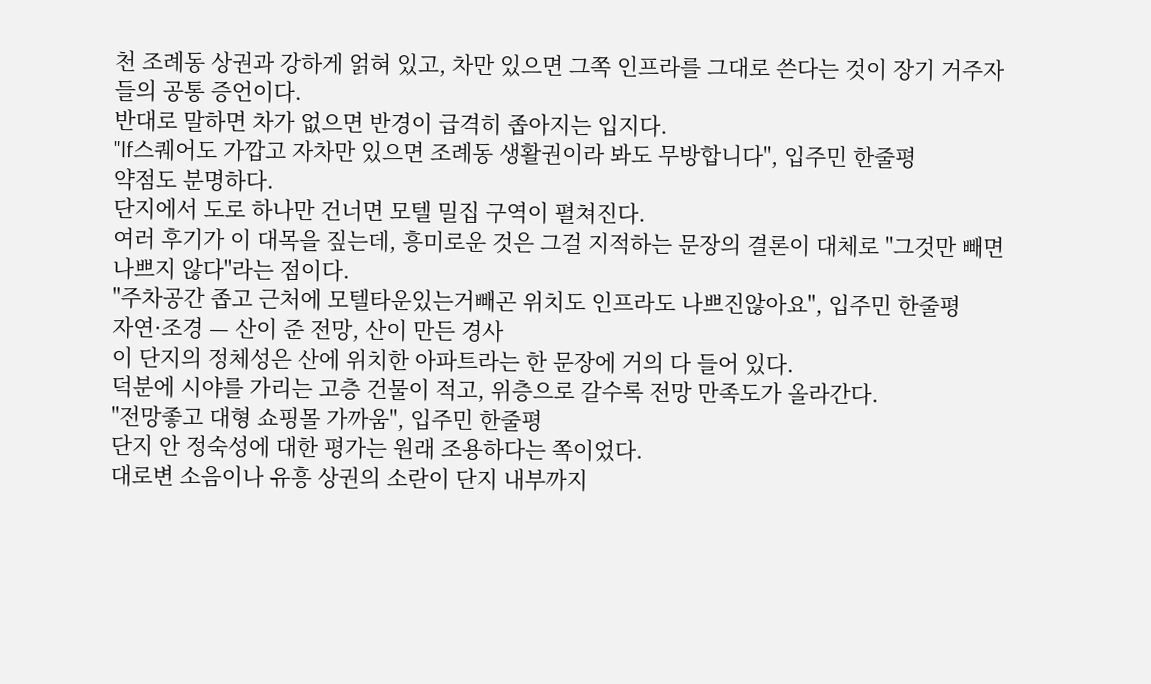천 조례동 상권과 강하게 얽혀 있고, 차만 있으면 그쪽 인프라를 그대로 쓴다는 것이 장기 거주자들의 공통 증언이다.
반대로 말하면 차가 없으면 반경이 급격히 좁아지는 입지다.
"lf스퀘어도 가깝고 자차만 있으면 조례동 생활권이라 봐도 무방합니다", 입주민 한줄평
약점도 분명하다.
단지에서 도로 하나만 건너면 모텔 밀집 구역이 펼쳐진다.
여러 후기가 이 대목을 짚는데, 흥미로운 것은 그걸 지적하는 문장의 결론이 대체로 "그것만 빼면 나쁘지 않다"라는 점이다.
"주차공간 좁고 근처에 모텔타운있는거빼곤 위치도 인프라도 나쁘진않아요", 입주민 한줄평
자연·조경 — 산이 준 전망, 산이 만든 경사
이 단지의 정체성은 산에 위치한 아파트라는 한 문장에 거의 다 들어 있다.
덕분에 시야를 가리는 고층 건물이 적고, 위층으로 갈수록 전망 만족도가 올라간다.
"전망좋고 대형 쇼핑몰 가까움", 입주민 한줄평
단지 안 정숙성에 대한 평가는 원래 조용하다는 쪽이었다.
대로변 소음이나 유흥 상권의 소란이 단지 내부까지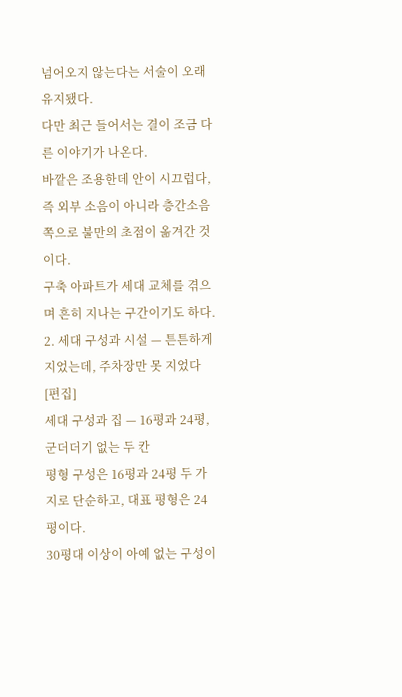넘어오지 않는다는 서술이 오래 유지됐다.
다만 최근 들어서는 결이 조금 다른 이야기가 나온다.
바깥은 조용한데 안이 시끄럽다, 즉 외부 소음이 아니라 층간소음 쪽으로 불만의 초점이 옮겨간 것이다.
구축 아파트가 세대 교체를 겪으며 흔히 지나는 구간이기도 하다.
2. 세대 구성과 시설 — 튼튼하게 지었는데, 주차장만 못 지었다[편집]
세대 구성과 집 — 16평과 24평, 군더더기 없는 두 칸
평형 구성은 16평과 24평 두 가지로 단순하고, 대표 평형은 24평이다.
30평대 이상이 아예 없는 구성이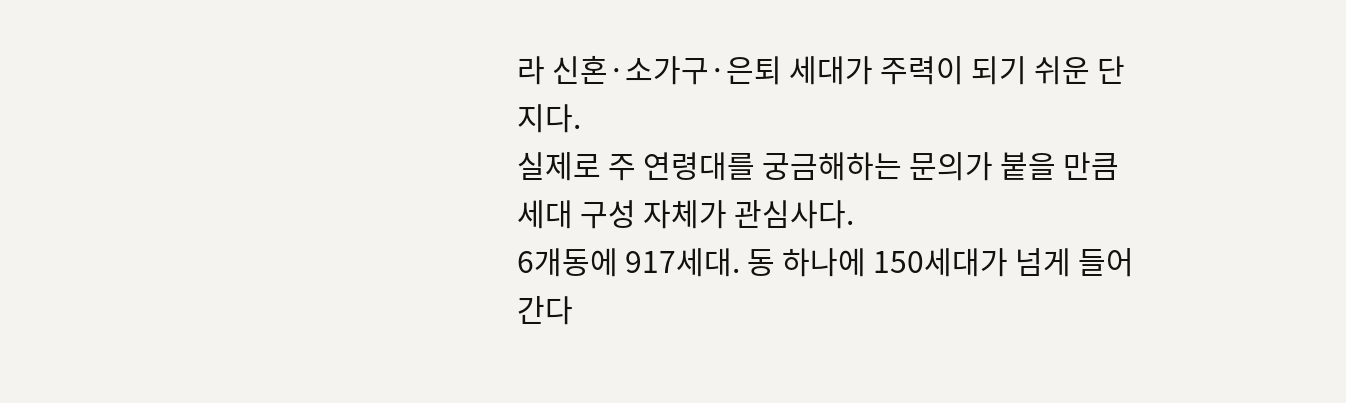라 신혼·소가구·은퇴 세대가 주력이 되기 쉬운 단지다.
실제로 주 연령대를 궁금해하는 문의가 붙을 만큼 세대 구성 자체가 관심사다.
6개동에 917세대. 동 하나에 150세대가 넘게 들어간다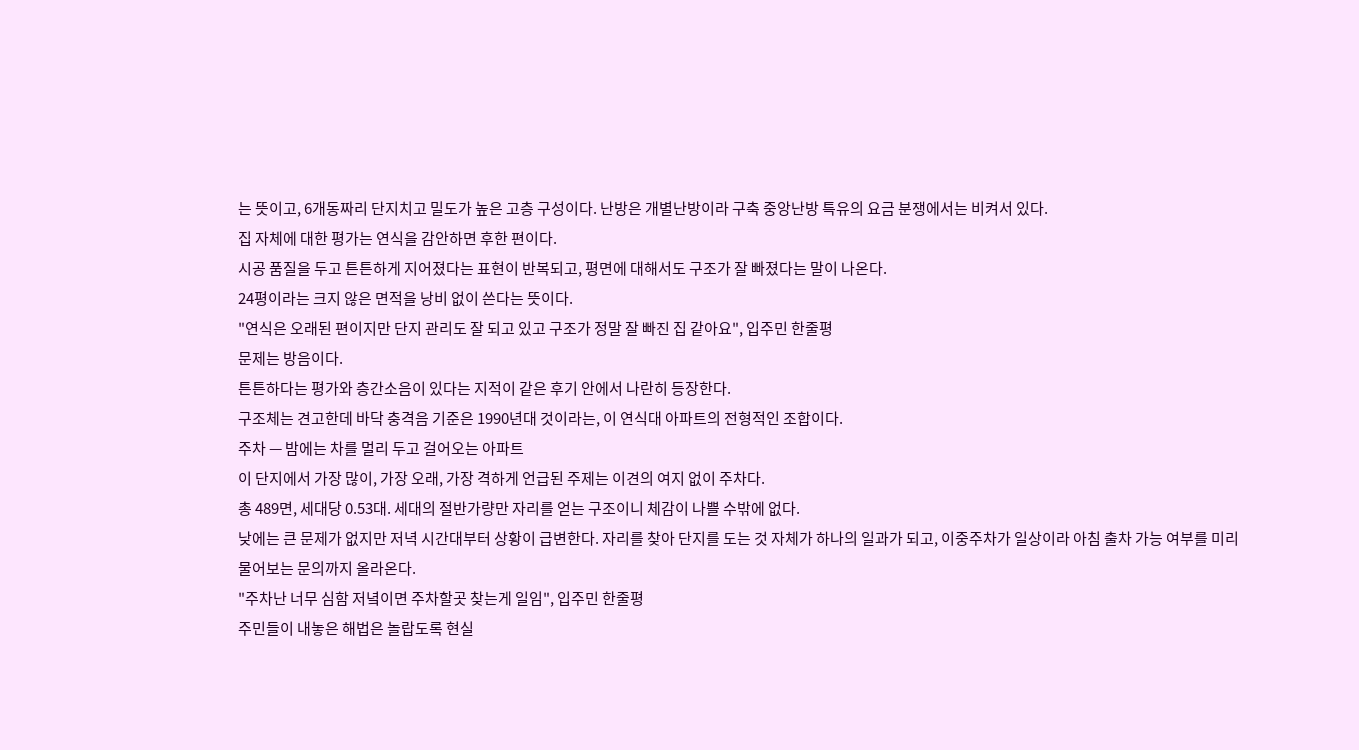는 뜻이고, 6개동짜리 단지치고 밀도가 높은 고층 구성이다. 난방은 개별난방이라 구축 중앙난방 특유의 요금 분쟁에서는 비켜서 있다.
집 자체에 대한 평가는 연식을 감안하면 후한 편이다.
시공 품질을 두고 튼튼하게 지어졌다는 표현이 반복되고, 평면에 대해서도 구조가 잘 빠졌다는 말이 나온다.
24평이라는 크지 않은 면적을 낭비 없이 쓴다는 뜻이다.
"연식은 오래된 편이지만 단지 관리도 잘 되고 있고 구조가 정말 잘 빠진 집 같아요", 입주민 한줄평
문제는 방음이다.
튼튼하다는 평가와 층간소음이 있다는 지적이 같은 후기 안에서 나란히 등장한다.
구조체는 견고한데 바닥 충격음 기준은 1990년대 것이라는, 이 연식대 아파트의 전형적인 조합이다.
주차 — 밤에는 차를 멀리 두고 걸어오는 아파트
이 단지에서 가장 많이, 가장 오래, 가장 격하게 언급된 주제는 이견의 여지 없이 주차다.
총 489면, 세대당 0.53대. 세대의 절반가량만 자리를 얻는 구조이니 체감이 나쁠 수밖에 없다.
낮에는 큰 문제가 없지만 저녁 시간대부터 상황이 급변한다. 자리를 찾아 단지를 도는 것 자체가 하나의 일과가 되고, 이중주차가 일상이라 아침 출차 가능 여부를 미리 물어보는 문의까지 올라온다.
"주차난 너무 심함 저녘이면 주차할곳 찾는게 일임", 입주민 한줄평
주민들이 내놓은 해법은 놀랍도록 현실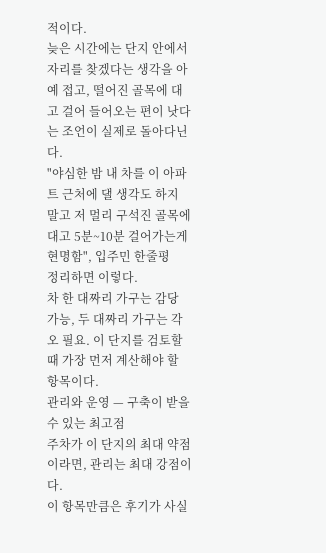적이다.
늦은 시간에는 단지 안에서 자리를 찾겠다는 생각을 아예 접고, 떨어진 골목에 대고 걸어 들어오는 편이 낫다는 조언이 실제로 돌아다닌다.
"야심한 밤 내 차를 이 아파트 근처에 댈 생각도 하지 말고 저 멀리 구석진 골목에 대고 5분~10분 걸어가는게 현명함", 입주민 한줄평
정리하면 이렇다.
차 한 대짜리 가구는 감당 가능, 두 대짜리 가구는 각오 필요. 이 단지를 검토할 때 가장 먼저 계산해야 할 항목이다.
관리와 운영 — 구축이 받을 수 있는 최고점
주차가 이 단지의 최대 약점이라면, 관리는 최대 강점이다.
이 항목만큼은 후기가 사실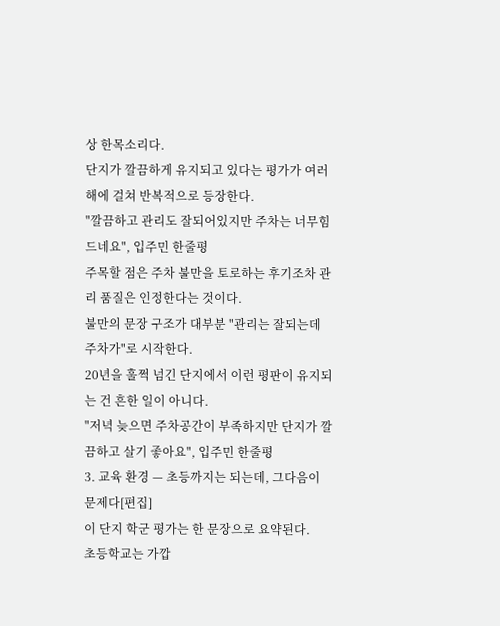상 한목소리다.
단지가 깔끔하게 유지되고 있다는 평가가 여러 해에 걸쳐 반복적으로 등장한다.
"깔끔하고 관리도 잘되어있지만 주차는 너무힘드네요", 입주민 한줄평
주목할 점은 주차 불만을 토로하는 후기조차 관리 품질은 인정한다는 것이다.
불만의 문장 구조가 대부분 "관리는 잘되는데 주차가"로 시작한다.
20년을 훌쩍 넘긴 단지에서 이런 평판이 유지되는 건 흔한 일이 아니다.
"저녁 늦으면 주차공간이 부족하지만 단지가 깔끔하고 살기 좋아요", 입주민 한줄평
3. 교육 환경 — 초등까지는 되는데, 그다음이 문제다[편집]
이 단지 학군 평가는 한 문장으로 요약된다.
초등학교는 가깝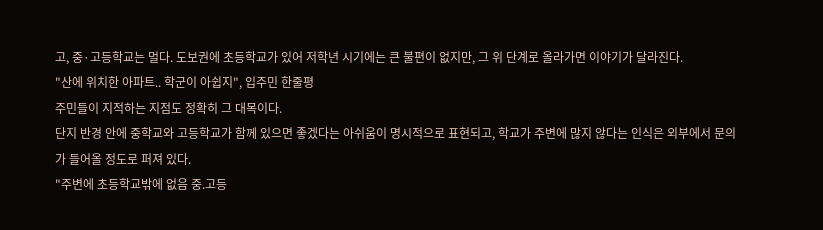고, 중·고등학교는 멀다. 도보권에 초등학교가 있어 저학년 시기에는 큰 불편이 없지만, 그 위 단계로 올라가면 이야기가 달라진다.
"산에 위치한 아파트.. 학군이 아쉽지", 입주민 한줄평
주민들이 지적하는 지점도 정확히 그 대목이다.
단지 반경 안에 중학교와 고등학교가 함께 있으면 좋겠다는 아쉬움이 명시적으로 표현되고, 학교가 주변에 많지 않다는 인식은 외부에서 문의가 들어올 정도로 퍼져 있다.
"주변에 초등학교밖에 없음 중.고등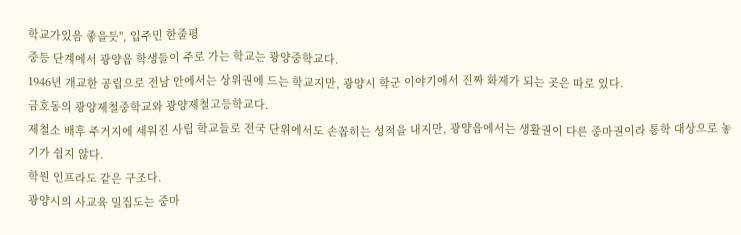학교가있음 좋을듯", 입주민 한줄평
중등 단계에서 광양읍 학생들이 주로 가는 학교는 광양중학교다.
1946년 개교한 공립으로 전남 안에서는 상위권에 드는 학교지만, 광양시 학군 이야기에서 진짜 화제가 되는 곳은 따로 있다.
금호동의 광양제철중학교와 광양제철고등학교다.
제철소 배후 주거지에 세워진 사립 학교들로 전국 단위에서도 손꼽히는 성적을 내지만, 광양읍에서는 생활권이 다른 중마권이라 통학 대상으로 놓기가 쉽지 않다.
학원 인프라도 같은 구조다.
광양시의 사교육 밀집도는 중마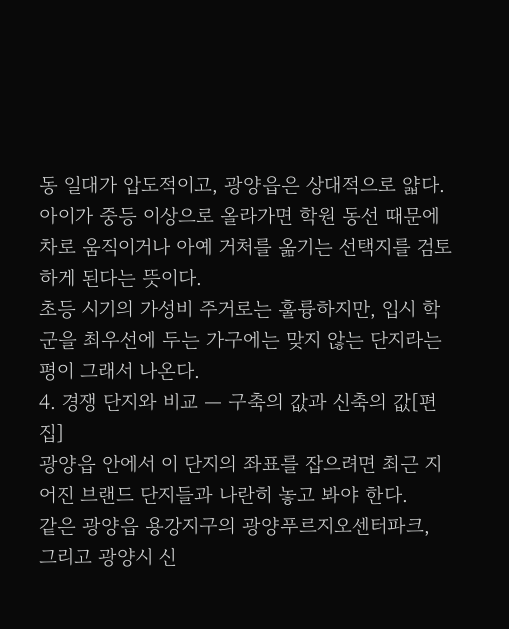동 일대가 압도적이고, 광양읍은 상대적으로 얇다.
아이가 중등 이상으로 올라가면 학원 동선 때문에 차로 움직이거나 아예 거처를 옮기는 선택지를 검토하게 된다는 뜻이다.
초등 시기의 가성비 주거로는 훌륭하지만, 입시 학군을 최우선에 두는 가구에는 맞지 않는 단지라는 평이 그래서 나온다.
4. 경쟁 단지와 비교 — 구축의 값과 신축의 값[편집]
광양읍 안에서 이 단지의 좌표를 잡으려면 최근 지어진 브랜드 단지들과 나란히 놓고 봐야 한다.
같은 광양읍 용강지구의 광양푸르지오센터파크, 그리고 광양시 신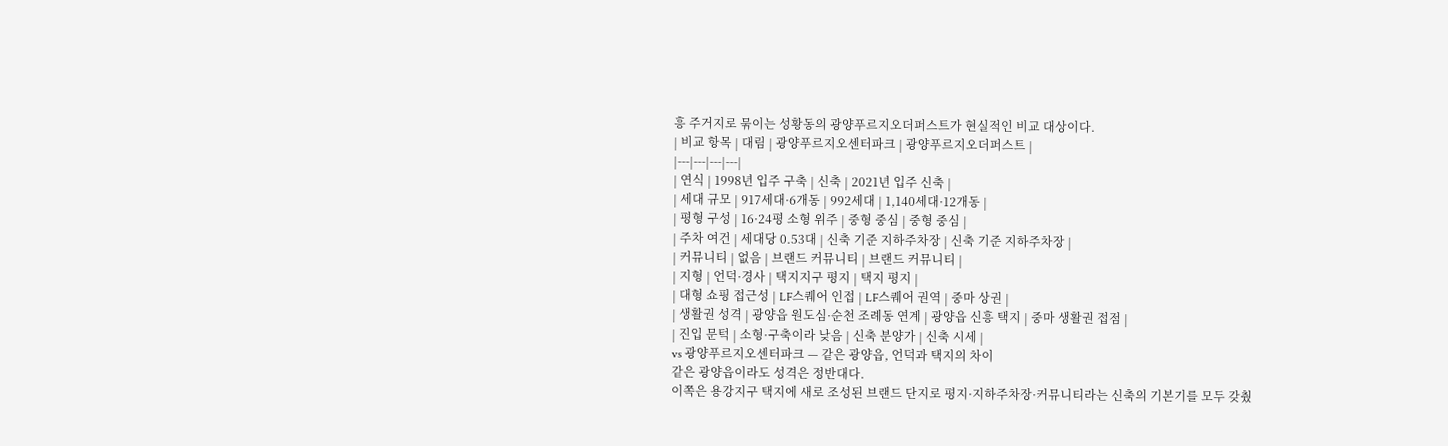흥 주거지로 묶이는 성황동의 광양푸르지오더퍼스트가 현실적인 비교 대상이다.
| 비교 항목 | 대림 | 광양푸르지오센터파크 | 광양푸르지오더퍼스트 |
|---|---|---|---|
| 연식 | 1998년 입주 구축 | 신축 | 2021년 입주 신축 |
| 세대 규모 | 917세대·6개동 | 992세대 | 1,140세대·12개동 |
| 평형 구성 | 16·24평 소형 위주 | 중형 중심 | 중형 중심 |
| 주차 여건 | 세대당 0.53대 | 신축 기준 지하주차장 | 신축 기준 지하주차장 |
| 커뮤니티 | 없음 | 브랜드 커뮤니티 | 브랜드 커뮤니티 |
| 지형 | 언덕·경사 | 택지지구 평지 | 택지 평지 |
| 대형 쇼핑 접근성 | LF스퀘어 인접 | LF스퀘어 권역 | 중마 상권 |
| 생활권 성격 | 광양읍 원도심·순천 조례동 연계 | 광양읍 신흥 택지 | 중마 생활권 접점 |
| 진입 문턱 | 소형·구축이라 낮음 | 신축 분양가 | 신축 시세 |
vs 광양푸르지오센터파크 — 같은 광양읍, 언덕과 택지의 차이
같은 광양읍이라도 성격은 정반대다.
이쪽은 용강지구 택지에 새로 조성된 브랜드 단지로 평지·지하주차장·커뮤니티라는 신축의 기본기를 모두 갖췄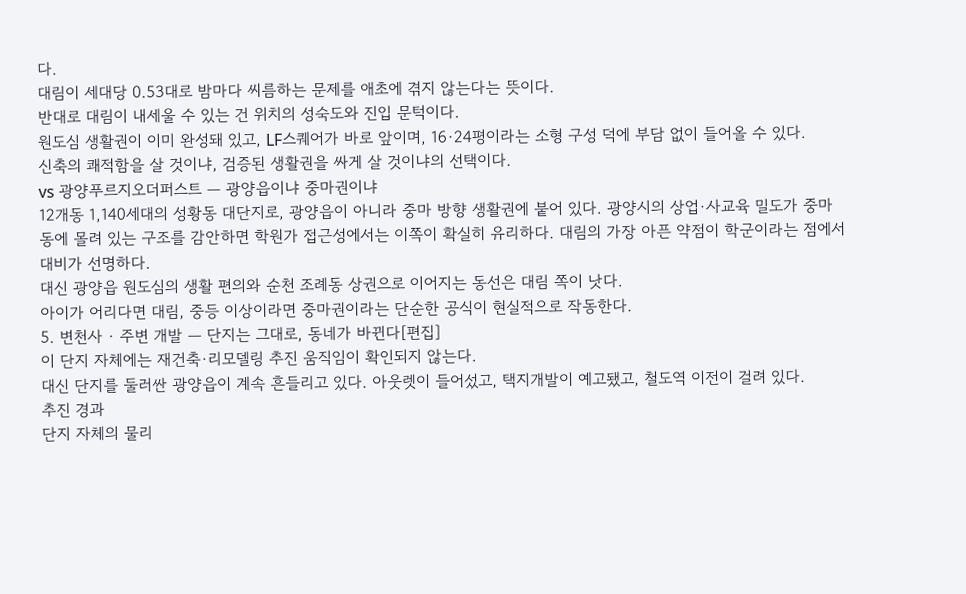다.
대림이 세대당 0.53대로 밤마다 씨름하는 문제를 애초에 겪지 않는다는 뜻이다.
반대로 대림이 내세울 수 있는 건 위치의 성숙도와 진입 문턱이다.
원도심 생활권이 이미 완성돼 있고, LF스퀘어가 바로 앞이며, 16·24평이라는 소형 구성 덕에 부담 없이 들어올 수 있다.
신축의 쾌적함을 살 것이냐, 검증된 생활권을 싸게 살 것이냐의 선택이다.
vs 광양푸르지오더퍼스트 — 광양읍이냐 중마권이냐
12개동 1,140세대의 성황동 대단지로, 광양읍이 아니라 중마 방향 생활권에 붙어 있다. 광양시의 상업·사교육 밀도가 중마동에 몰려 있는 구조를 감안하면 학원가 접근성에서는 이쪽이 확실히 유리하다. 대림의 가장 아픈 약점이 학군이라는 점에서 대비가 선명하다.
대신 광양읍 원도심의 생활 편의와 순천 조례동 상권으로 이어지는 동선은 대림 쪽이 낫다.
아이가 어리다면 대림, 중등 이상이라면 중마권이라는 단순한 공식이 현실적으로 작동한다.
5. 변천사 · 주변 개발 — 단지는 그대로, 동네가 바뀐다[편집]
이 단지 자체에는 재건축·리모델링 추진 움직임이 확인되지 않는다.
대신 단지를 둘러싼 광양읍이 계속 흔들리고 있다. 아웃렛이 들어섰고, 택지개발이 예고됐고, 철도역 이전이 걸려 있다.
추진 경과
단지 자체의 물리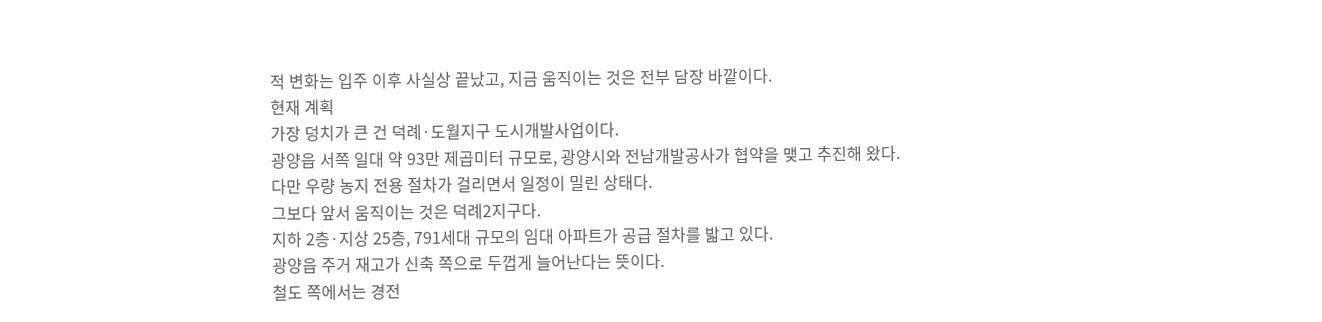적 변화는 입주 이후 사실상 끝났고, 지금 움직이는 것은 전부 담장 바깥이다.
현재 계획
가장 덩치가 큰 건 덕례·도월지구 도시개발사업이다.
광양읍 서쪽 일대 약 93만 제곱미터 규모로, 광양시와 전남개발공사가 협약을 맺고 추진해 왔다.
다만 우량 농지 전용 절차가 걸리면서 일정이 밀린 상태다.
그보다 앞서 움직이는 것은 덕례2지구다.
지하 2층·지상 25층, 791세대 규모의 임대 아파트가 공급 절차를 밟고 있다.
광양읍 주거 재고가 신축 쪽으로 두껍게 늘어난다는 뜻이다.
철도 쪽에서는 경전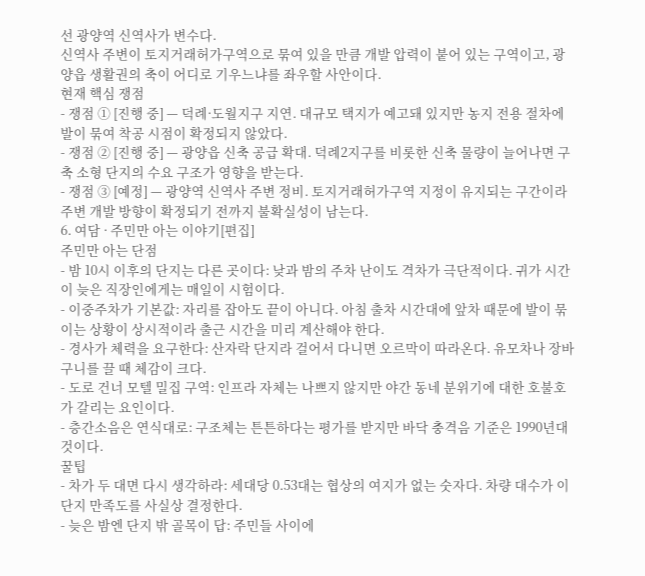선 광양역 신역사가 변수다.
신역사 주변이 토지거래허가구역으로 묶여 있을 만큼 개발 압력이 붙어 있는 구역이고, 광양읍 생활권의 축이 어디로 기우느냐를 좌우할 사안이다.
현재 핵심 쟁점
- 쟁점 ① [진행 중] — 덕례·도월지구 지연. 대규모 택지가 예고돼 있지만 농지 전용 절차에 발이 묶여 착공 시점이 확정되지 않았다.
- 쟁점 ② [진행 중] — 광양읍 신축 공급 확대. 덕례2지구를 비롯한 신축 물량이 늘어나면 구축 소형 단지의 수요 구조가 영향을 받는다.
- 쟁점 ③ [예정] — 광양역 신역사 주변 정비. 토지거래허가구역 지정이 유지되는 구간이라 주변 개발 방향이 확정되기 전까지 불확실성이 남는다.
6. 여담 · 주민만 아는 이야기[편집]
주민만 아는 단점
- 밤 10시 이후의 단지는 다른 곳이다: 낮과 밤의 주차 난이도 격차가 극단적이다. 귀가 시간이 늦은 직장인에게는 매일이 시험이다.
- 이중주차가 기본값: 자리를 잡아도 끝이 아니다. 아침 출차 시간대에 앞차 때문에 발이 묶이는 상황이 상시적이라 출근 시간을 미리 계산해야 한다.
- 경사가 체력을 요구한다: 산자락 단지라 걸어서 다니면 오르막이 따라온다. 유모차나 장바구니를 끌 때 체감이 크다.
- 도로 건너 모텔 밀집 구역: 인프라 자체는 나쁘지 않지만 야간 동네 분위기에 대한 호불호가 갈리는 요인이다.
- 층간소음은 연식대로: 구조체는 튼튼하다는 평가를 받지만 바닥 충격음 기준은 1990년대 것이다.
꿀팁
- 차가 두 대면 다시 생각하라: 세대당 0.53대는 협상의 여지가 없는 숫자다. 차량 대수가 이 단지 만족도를 사실상 결정한다.
- 늦은 밤엔 단지 밖 골목이 답: 주민들 사이에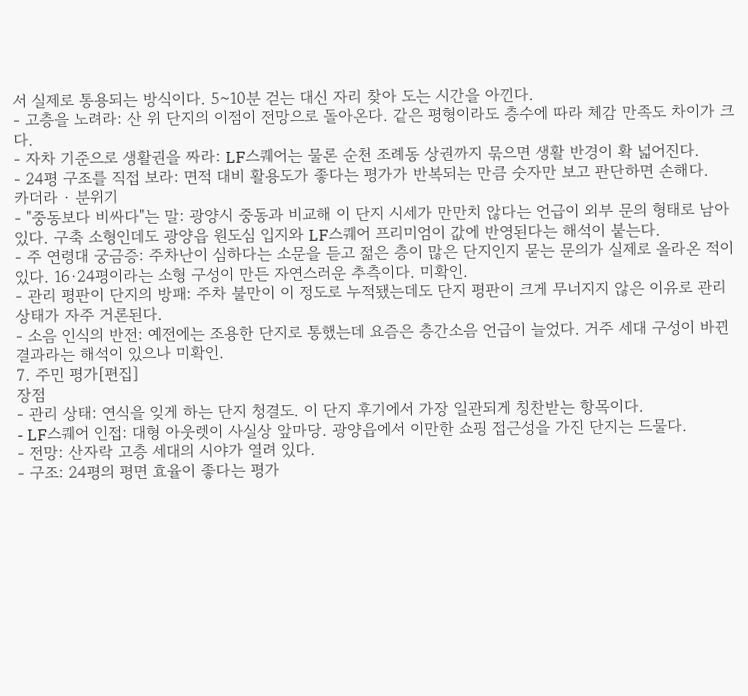서 실제로 통용되는 방식이다. 5~10분 걷는 대신 자리 찾아 도는 시간을 아낀다.
- 고층을 노려라: 산 위 단지의 이점이 전망으로 돌아온다. 같은 평형이라도 층수에 따라 체감 만족도 차이가 크다.
- 자차 기준으로 생활권을 짜라: LF스퀘어는 물론 순천 조례동 상권까지 묶으면 생활 반경이 확 넓어진다.
- 24평 구조를 직접 보라: 면적 대비 활용도가 좋다는 평가가 반복되는 만큼 숫자만 보고 판단하면 손해다.
카더라 · 분위기
- "중동보다 비싸다"는 말: 광양시 중동과 비교해 이 단지 시세가 만만치 않다는 언급이 외부 문의 형태로 남아 있다. 구축 소형인데도 광양읍 원도심 입지와 LF스퀘어 프리미엄이 값에 반영된다는 해석이 붙는다.
- 주 연령대 궁금증: 주차난이 심하다는 소문을 듣고 젊은 층이 많은 단지인지 묻는 문의가 실제로 올라온 적이 있다. 16·24평이라는 소형 구성이 만든 자연스러운 추측이다. 미확인.
- 관리 평판이 단지의 방패: 주차 불만이 이 정도로 누적됐는데도 단지 평판이 크게 무너지지 않은 이유로 관리 상태가 자주 거론된다.
- 소음 인식의 반전: 예전에는 조용한 단지로 통했는데 요즘은 층간소음 언급이 늘었다. 거주 세대 구성이 바뀐 결과라는 해석이 있으나 미확인.
7. 주민 평가[편집]
장점
- 관리 상태: 연식을 잊게 하는 단지 청결도. 이 단지 후기에서 가장 일관되게 칭찬받는 항목이다.
- LF스퀘어 인접: 대형 아웃렛이 사실상 앞마당. 광양읍에서 이만한 쇼핑 접근성을 가진 단지는 드물다.
- 전망: 산자락 고층 세대의 시야가 열려 있다.
- 구조: 24평의 평면 효율이 좋다는 평가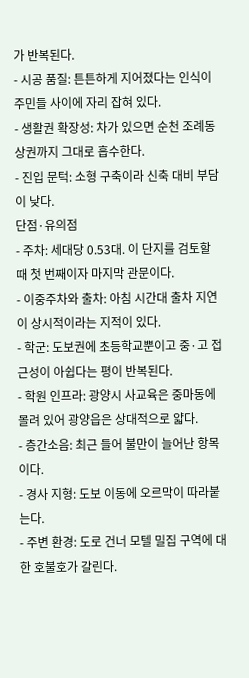가 반복된다.
- 시공 품질: 튼튼하게 지어졌다는 인식이 주민들 사이에 자리 잡혀 있다.
- 생활권 확장성: 차가 있으면 순천 조례동 상권까지 그대로 흡수한다.
- 진입 문턱: 소형 구축이라 신축 대비 부담이 낮다.
단점·유의점
- 주차: 세대당 0.53대. 이 단지를 검토할 때 첫 번째이자 마지막 관문이다.
- 이중주차와 출차: 아침 시간대 출차 지연이 상시적이라는 지적이 있다.
- 학군: 도보권에 초등학교뿐이고 중·고 접근성이 아쉽다는 평이 반복된다.
- 학원 인프라: 광양시 사교육은 중마동에 몰려 있어 광양읍은 상대적으로 얇다.
- 층간소음: 최근 들어 불만이 늘어난 항목이다.
- 경사 지형: 도보 이동에 오르막이 따라붙는다.
- 주변 환경: 도로 건너 모텔 밀집 구역에 대한 호불호가 갈린다.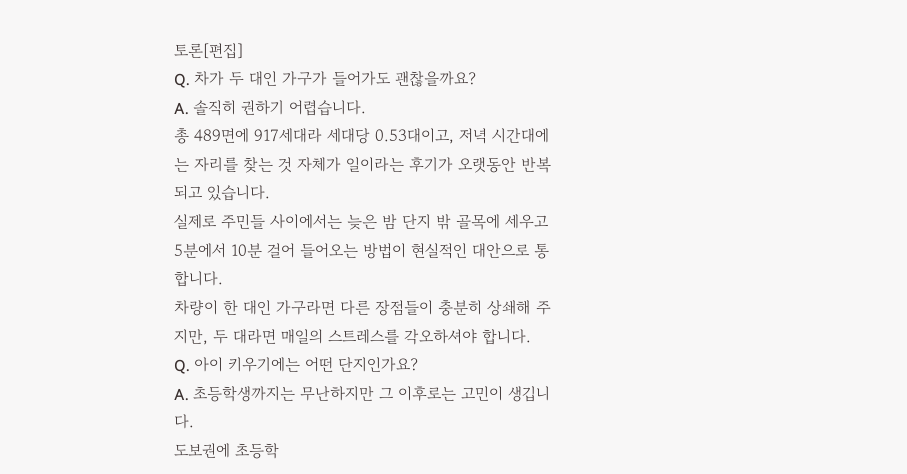토론[편집]
Q. 차가 두 대인 가구가 들어가도 괜찮을까요?
A. 솔직히 권하기 어렵습니다.
총 489면에 917세대라 세대당 0.53대이고, 저녁 시간대에는 자리를 찾는 것 자체가 일이라는 후기가 오랫동안 반복되고 있습니다.
실제로 주민들 사이에서는 늦은 밤 단지 밖 골목에 세우고 5분에서 10분 걸어 들어오는 방법이 현실적인 대안으로 통합니다.
차량이 한 대인 가구라면 다른 장점들이 충분히 상쇄해 주지만, 두 대라면 매일의 스트레스를 각오하셔야 합니다.
Q. 아이 키우기에는 어떤 단지인가요?
A. 초등학생까지는 무난하지만 그 이후로는 고민이 생깁니다.
도보권에 초등학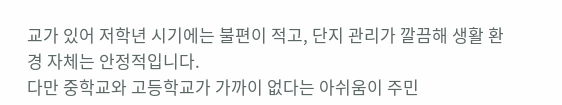교가 있어 저학년 시기에는 불편이 적고, 단지 관리가 깔끔해 생활 환경 자체는 안정적입니다.
다만 중학교와 고등학교가 가까이 없다는 아쉬움이 주민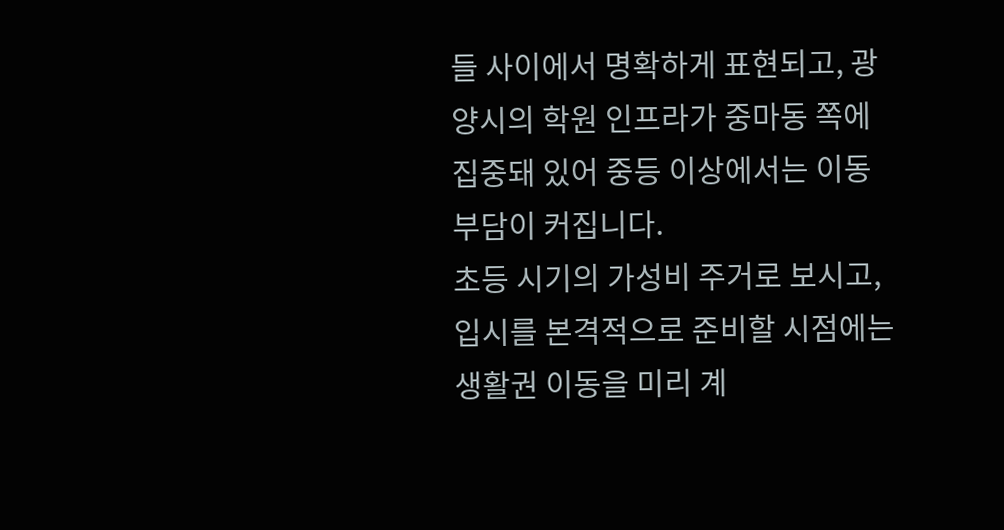들 사이에서 명확하게 표현되고, 광양시의 학원 인프라가 중마동 쪽에 집중돼 있어 중등 이상에서는 이동 부담이 커집니다.
초등 시기의 가성비 주거로 보시고, 입시를 본격적으로 준비할 시점에는 생활권 이동을 미리 계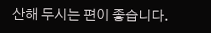산해 두시는 편이 좋습니다.